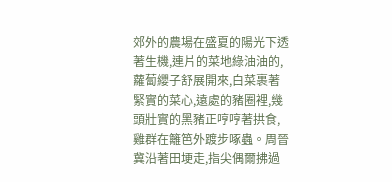郊外的農場在盛夏的陽光下透著生機,連片的菜地綠油油的,蘿蔔纓子舒展開來,白菜裹著緊實的菜心,遠處的豬圈裡,幾頭壯實的黑豬正哼哼著拱食,雞群在籬笆外踱步啄蟲。周晉冀沿著田埂走,指尖偶爾拂過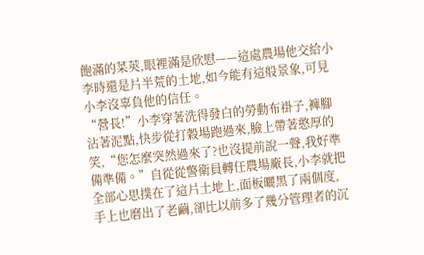飽滿的菜莢,眼裡滿是欣慰——這處農場他交給小李時還是片半荒的土地,如今能有這般景象,可見小李沒辜負他的信任。
“營長!”小李穿著洗得發白的勞動布褂子,褲腳沾著泥點,快步從打穀場跑過來,臉上帶著憨厚的笑,“您怎麼突然過來了?也沒提前說一聲,我好準備準備。”自從從警衛員轉任農場廠長,小李就把全部心思撲在了這片土地上,面板曬黑了兩個度,手上也磨出了老繭,卻比以前多了幾分管理者的沉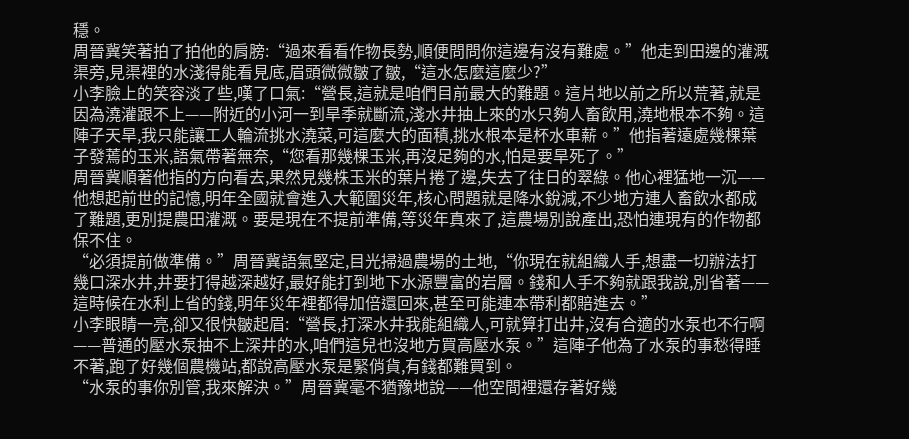穩。
周晉冀笑著拍了拍他的肩膀:“過來看看作物長勢,順便問問你這邊有沒有難處。”他走到田邊的灌溉渠旁,見渠裡的水淺得能看見底,眉頭微微皺了皺,“這水怎麼這麼少?”
小李臉上的笑容淡了些,嘆了口氣:“營長,這就是咱們目前最大的難題。這片地以前之所以荒著,就是因為澆灌跟不上——附近的小河一到旱季就斷流,淺水井抽上來的水只夠人畜飲用,澆地根本不夠。這陣子天旱,我只能讓工人輪流挑水澆菜,可這麼大的面積,挑水根本是杯水車薪。”他指著遠處幾棵葉子發蔫的玉米,語氣帶著無奈,“您看那幾棵玉米,再沒足夠的水,怕是要旱死了。”
周晉冀順著他指的方向看去,果然見幾株玉米的葉片捲了邊,失去了往日的翠綠。他心裡猛地一沉——他想起前世的記憶,明年全國就會進入大範圍災年,核心問題就是降水銳減,不少地方連人畜飲水都成了難題,更別提農田灌溉。要是現在不提前準備,等災年真來了,這農場別說產出,恐怕連現有的作物都保不住。
“必須提前做準備。”周晉冀語氣堅定,目光掃過農場的土地,“你現在就組織人手,想盡一切辦法打幾口深水井,井要打得越深越好,最好能打到地下水源豐富的岩層。錢和人手不夠就跟我說,別省著——這時候在水利上省的錢,明年災年裡都得加倍還回來,甚至可能連本帶利都賠進去。”
小李眼睛一亮,卻又很快皺起眉:“營長,打深水井我能組織人,可就算打出井,沒有合適的水泵也不行啊——普通的壓水泵抽不上深井的水,咱們這兒也沒地方買高壓水泵。”這陣子他為了水泵的事愁得睡不著,跑了好幾個農機站,都說高壓水泵是緊俏貨,有錢都難買到。
“水泵的事你別管,我來解決。”周晉冀毫不猶豫地說——他空間裡還存著好幾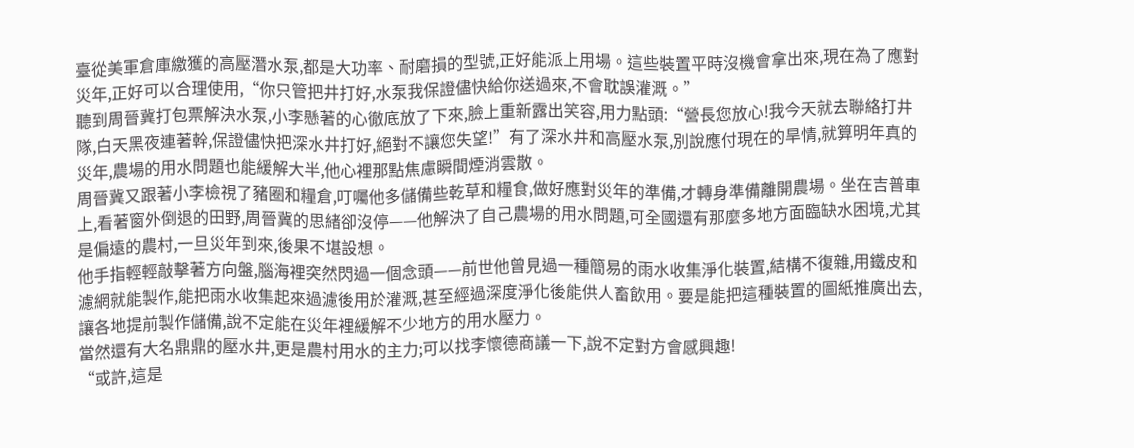臺從美軍倉庫繳獲的高壓潛水泵,都是大功率、耐磨損的型號,正好能派上用場。這些裝置平時沒機會拿出來,現在為了應對災年,正好可以合理使用,“你只管把井打好,水泵我保證儘快給你送過來,不會耽誤灌溉。”
聽到周晉冀打包票解決水泵,小李懸著的心徹底放了下來,臉上重新露出笑容,用力點頭:“營長您放心!我今天就去聯絡打井隊,白天黑夜連著幹,保證儘快把深水井打好,絕對不讓您失望!”有了深水井和高壓水泵,別說應付現在的旱情,就算明年真的災年,農場的用水問題也能緩解大半,他心裡那點焦慮瞬間煙消雲散。
周晉冀又跟著小李檢視了豬圈和糧倉,叮囑他多儲備些乾草和糧食,做好應對災年的準備,才轉身準備離開農場。坐在吉普車上,看著窗外倒退的田野,周晉冀的思緒卻沒停——他解決了自己農場的用水問題,可全國還有那麼多地方面臨缺水困境,尤其是偏遠的農村,一旦災年到來,後果不堪設想。
他手指輕輕敲擊著方向盤,腦海裡突然閃過一個念頭——前世他曾見過一種簡易的雨水收集淨化裝置,結構不復雜,用鐵皮和濾網就能製作,能把雨水收集起來過濾後用於灌溉,甚至經過深度淨化後能供人畜飲用。要是能把這種裝置的圖紙推廣出去,讓各地提前製作儲備,說不定能在災年裡緩解不少地方的用水壓力。
當然還有大名鼎鼎的壓水井,更是農村用水的主力;可以找李懷德商議一下,說不定對方會感興趣!
“或許,這是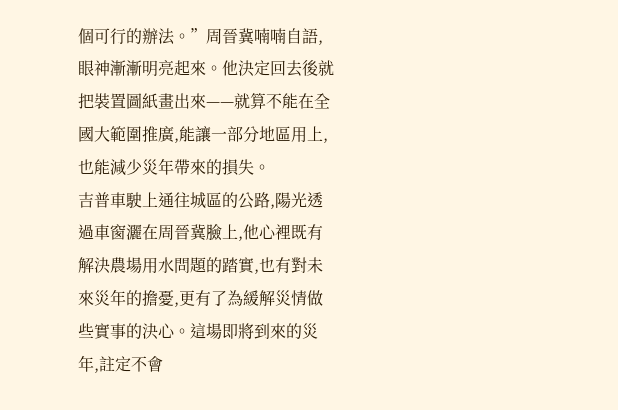個可行的辦法。”周晉冀喃喃自語,眼神漸漸明亮起來。他決定回去後就把裝置圖紙畫出來——就算不能在全國大範圍推廣,能讓一部分地區用上,也能減少災年帶來的損失。
吉普車駛上通往城區的公路,陽光透過車窗灑在周晉冀臉上,他心裡既有解決農場用水問題的踏實,也有對未來災年的擔憂,更有了為緩解災情做些實事的決心。這場即將到來的災年,註定不會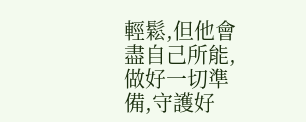輕鬆,但他會盡自己所能,做好一切準備,守護好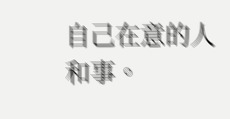自己在意的人和事。